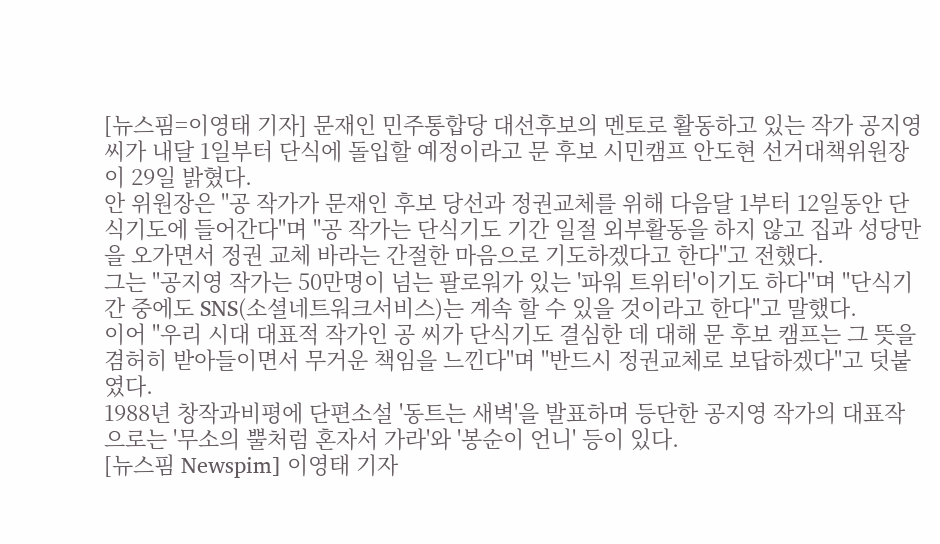[뉴스핌=이영태 기자] 문재인 민주통합당 대선후보의 멘토로 활동하고 있는 작가 공지영씨가 내달 1일부터 단식에 돌입할 예정이라고 문 후보 시민캠프 안도현 선거대책위원장이 29일 밝혔다.
안 위원장은 "공 작가가 문재인 후보 당선과 정권교체를 위해 다음달 1부터 12일동안 단식기도에 들어간다"며 "공 작가는 단식기도 기간 일절 외부활동을 하지 않고 집과 성당만을 오가면서 정권 교체 바라는 간절한 마음으로 기도하겠다고 한다"고 전했다.
그는 "공지영 작가는 50만명이 넘는 팔로워가 있는 '파워 트위터'이기도 하다"며 "단식기간 중에도 SNS(소셜네트워크서비스)는 계속 할 수 있을 것이라고 한다"고 말했다.
이어 "우리 시대 대표적 작가인 공 씨가 단식기도 결심한 데 대해 문 후보 캠프는 그 뜻을 겸허히 받아들이면서 무거운 책임을 느낀다"며 "반드시 정권교체로 보답하겠다"고 덧붙였다.
1988년 창작과비평에 단편소설 '동트는 새벽'을 발표하며 등단한 공지영 작가의 대표작으로는 '무소의 뿔처럼 혼자서 가라'와 '봉순이 언니' 등이 있다.
[뉴스핌 Newspim] 이영태 기자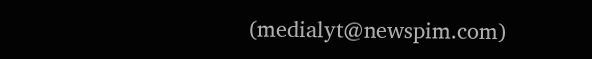(medialyt@newspim.com)